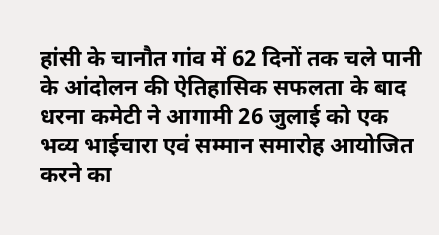हांसी के चानौत गांव में 62 दिनों तक चले पानी के आंदोलन की ऐतिहासिक सफलता के बाद धरना कमेटी ने आगामी 26 जुलाई को एक भव्य भाईचारा एवं सम्मान समारोह आयोजित करने का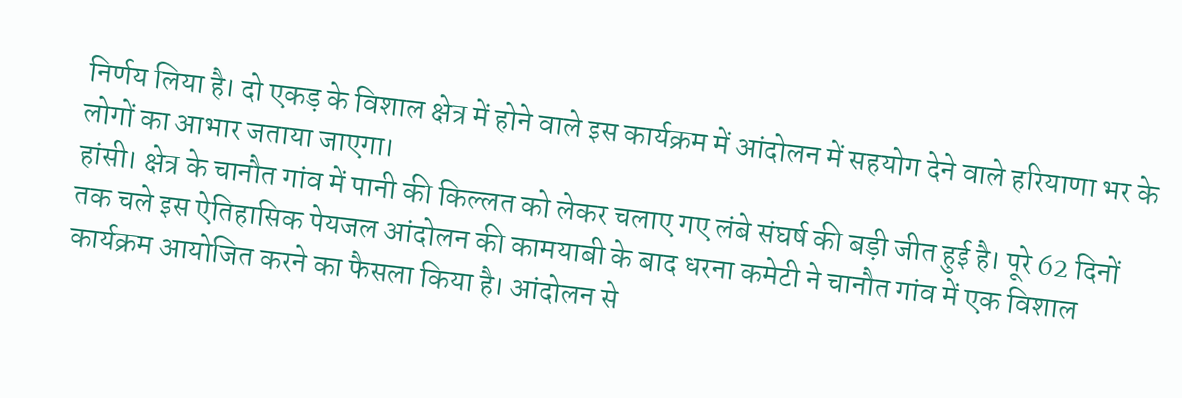निर्णय लिया है। दो एकड़ के विशाल क्षेत्र में होने वाले इस कार्यक्रम में आंदोलन में सहयोग देने वाले हरियाणा भर के लोगों का आभार जताया जाएगा।
हांसी। क्षेत्र के चानौत गांव में पानी की किल्लत को लेकर चलाए गए लंबे संघर्ष की बड़ी जीत हुई है। पूरे 62 दिनों तक चले इस ऐतिहासिक पेयजल आंदोलन की कामयाबी के बाद धरना कमेटी ने चानौत गांव में एक विशाल कार्यक्रम आयोजित करने का फैसला किया है। आंदोलन से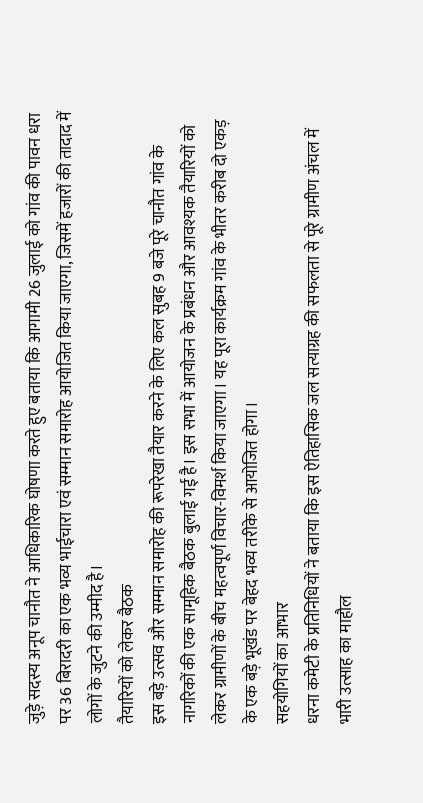जुड़े सदस्य अनूप चानौत ने आधिकारिक घोषणा करते हुए बताया कि आगामी 26 जुलाई को गांव की पावन धरा पर 36 बिरादरी का एक भव्य भाईचारा एवं सम्मान समारोह आयोजित किया जाएगा, जिसमें हजारों की तादाद में लोगों के जुटने की उम्मीद है।
तैयारियों को लेकर बैठक
इस बड़े उत्सव और सम्मान समारोह की रूपरेखा तैयार करने के लिए कल सुबह 9 बजे पूरे चानौत गांव के नागरिकों की एक सामूहिक बैठक बुलाई गई है। इस सभा में आयोजन के प्रबंधन और आवश्यक तैयारियों को लेकर ग्रामीणों के बीच महत्वपूर्ण विचार-विमर्श किया जाएगा। यह पूरा कार्यक्रम गांव के भीतर करीब दो एकड़ के एक बड़े भूखंड पर बेहद भव्य तरीके से आयोजित होगा।
सहयोगियों का आभार
धरना कमेटी के प्रतिनिधियों ने बताया कि इस ऐतिहासिक जल सत्याग्रह की सफलता से पूरे ग्रामीण अंचल में भारी उत्साह का माहौल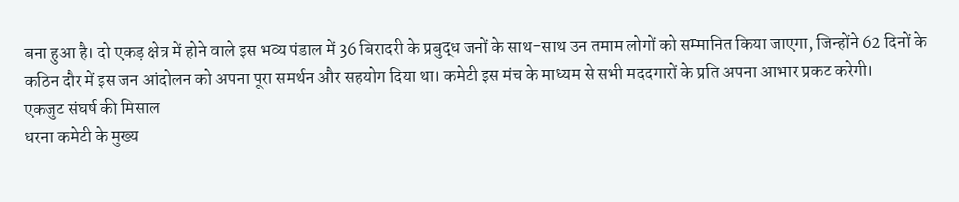बना हुआ है। दो एकड़ क्षेत्र में होने वाले इस भव्य पंडाल में 36 बिरादरी के प्रबुद्ध जनों के साथ-साथ उन तमाम लोगों को सम्मानित किया जाएगा, जिन्होंने 62 दिनों के कठिन दौर में इस जन आंदोलन को अपना पूरा समर्थन और सहयोग दिया था। कमेटी इस मंच के माध्यम से सभी मददगारों के प्रति अपना आभार प्रकट करेगी।
एकजुट संघर्ष की मिसाल
धरना कमेटी के मुख्य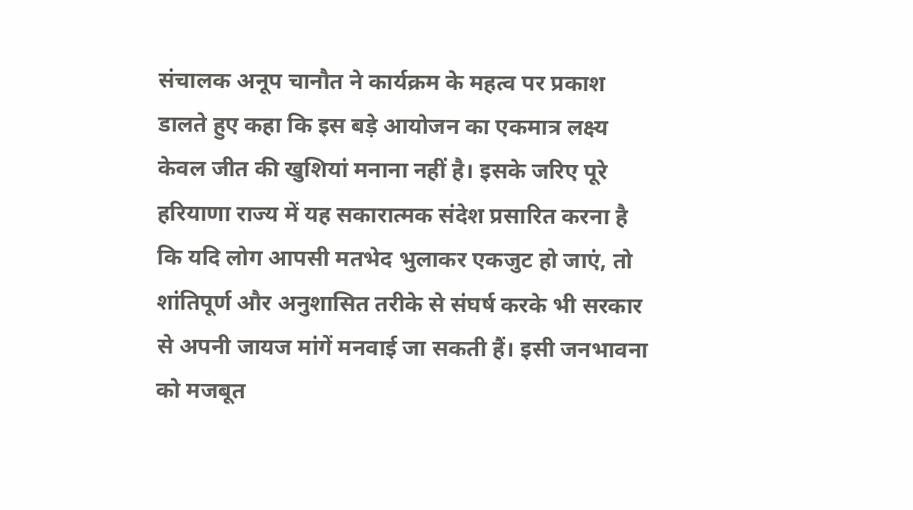संचालक अनूप चानौत ने कार्यक्रम के महत्व पर प्रकाश डालते हुए कहा कि इस बड़े आयोजन का एकमात्र लक्ष्य केवल जीत की खुशियां मनाना नहीं है। इसके जरिए पूरे हरियाणा राज्य में यह सकारात्मक संदेश प्रसारित करना है कि यदि लोग आपसी मतभेद भुलाकर एकजुट हो जाएं, तो शांतिपूर्ण और अनुशासित तरीके से संघर्ष करके भी सरकार से अपनी जायज मांगें मनवाई जा सकती हैं। इसी जनभावना को मजबूत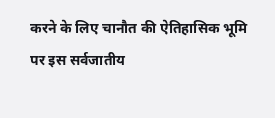करने के लिए चानौत की ऐतिहासिक भूमि पर इस सर्वजातीय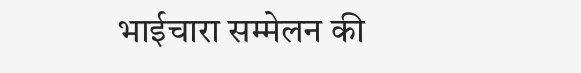भाईचारा सम्मेलन की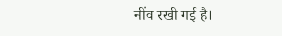नींव रखी गई है।